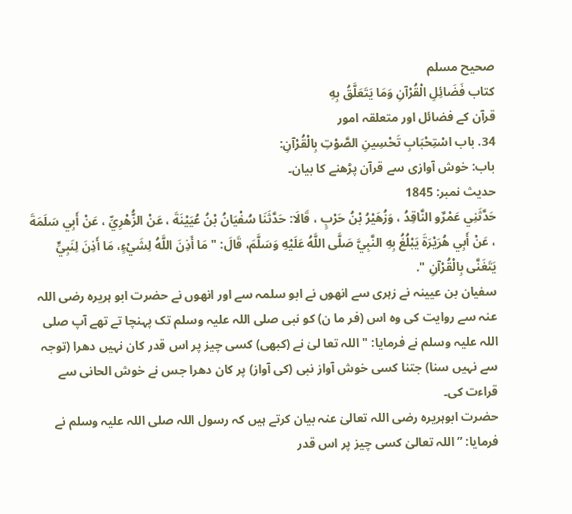صحيح مسلم
کتاب فَضَائِلِ الْقُرْآنِ وَمَا يَتَعَلَّقُ بِهِ
قرآن کے فضائل اور متعلقہ امور
34. باب اسْتِحْبَابِ تَحْسِينِ الصَّوْتِ بِالْقُرْآنِ:
باب: خوش آوازی سے قرآن پڑھنے کا بیان۔
حدیث نمبر: 1845
حَدَّثَنِي عَمْرٌو النَّاقِدُ ، وَزُهَيْرُ بْنُ حَرْبٍ ، قَالَا: حَدَّثَنَا سُفْيَانُ بْنُ عُيَيْنَةَ ، عَنْ الزُّهْرِيِّ ، عَنْ أَبِي سَلَمَةَ ، عَنْ أَبِي هُرَيْرَةَ يَبْلُغُ بِهِ النَّبِيَّ صَلَّى اللَّهُ عَلَيْهِ وَسَلَّمَ، قَالَ: " مَا أَذِنَ اللَّهُ لِشَيْءٍ، مَا أَذِنَ لِنَبِيٍّ يَتَغَنَّى بِالْقُرْآنِ ".
سفیان بن عیینہ نے زہری سے انھوں نے ابو سلمہ سے اور انھوں نے حضرت ابو ہریرہ رضی اللہ عنہ سے روایت کی وہ اس (فر ما ن) کو نبی صلی اللہ علیہ وسلم تک پہنچا تے تھے آپ صلی اللہ علیہ وسلم نے فرمایا: "اللہ تعا لیٰ نے (کبھی) کسی چیز پر اس قدر کان نہیں دھرا (توجہ سے نہیں سنا) جتنا کسی خوش آواز نبی (کی آواز) پر کان دھرا جس نے خوش الحانی سے قراءت کی۔
حضرت ابوہریرہ رضی اللہ تعالیٰ عنہ بیان کرتے ہیں کہ رسول اللہ صلی اللہ علیہ وسلم نے فرمایا: ”اللہ تعالیٰ کسی چیز پر اس قدر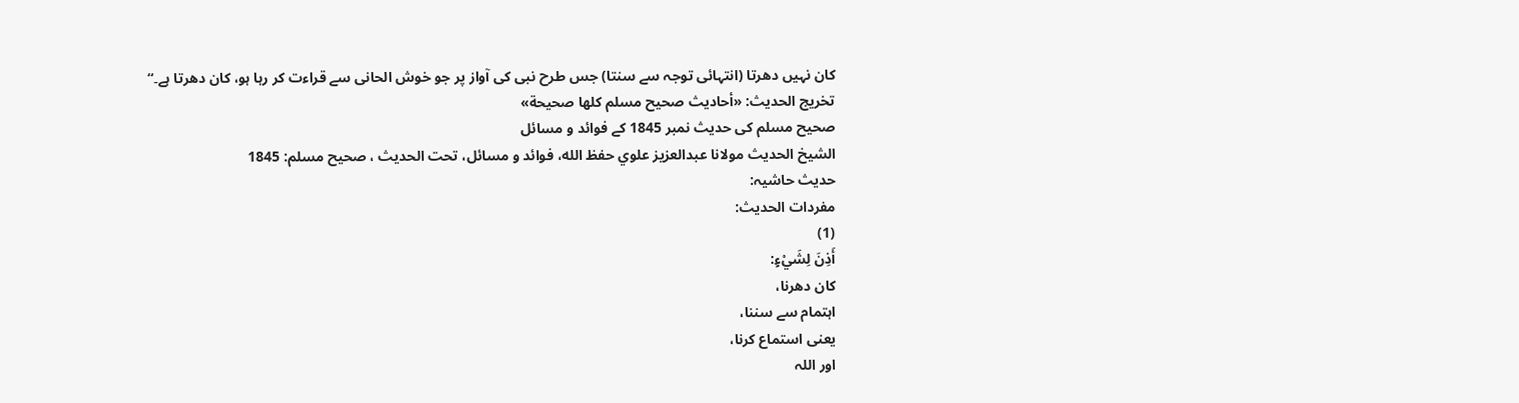کان نہیں دھرتا (انتہائی توجہ سے سنتا) جس طرح نبی کی آواز پر جو خوش الحانی سے قراءت کر رہا ہو، کان دھرتا ہے۔“
تخریج الحدیث: «أحاديث صحيح مسلم كلها صحيحة»
صحیح مسلم کی حدیث نمبر 1845 کے فوائد و مسائل
الشيخ الحديث مولانا عبدالعزيز علوي حفظ الله، فوائد و مسائل، تحت الحديث ، صحيح مسلم: 1845
حدیث حاشیہ:
مفردات الحدیث:
(1)
أَذِنَ لِشَيْءٍ:
کان دھرنا،
اہتمام سے سننا،
یعنی استماع کرنا،
اور اللہ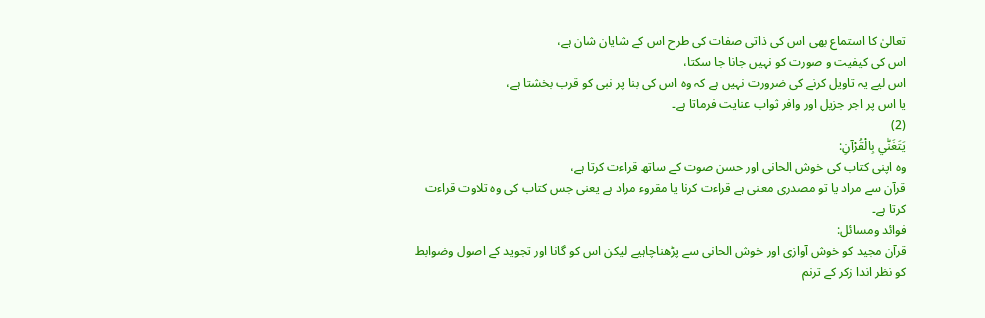تعالیٰ کا استماع بھی اس کی ذاتی صفات کی طرح اس کے شایان شان ہے،
اس کی کیفیت و صورت کو نہیں جانا جا سکتا،
اس لیے یہ تاویل کرنے کی ضرورت نہیں ہے کہ وہ اس کی بنا پر نبی کو قرب بخشتا ہے،
یا اس پر اجر جزیل اور وافر ثواب عنایت فرماتا ہے۔
(2)
يَتَغَنّٰي بِالْقُرْآنِ:
وہ اپنی کتاب کی خوش الحانی اور حسن صوت کے ساتھ قراءت کرتا ہے،
قرآن سے مراد یا تو مصدری معنی ہے قراءت کرنا یا مقروء مراد ہے یعنی جس کتاب کی وہ تلاوت قراءت کرتا ہے۔
فوائد ومسائل:
قرآن مجید کو خوش آوازی اور خوش الحانی سے پڑھناچاہیے لیکن اس کو گانا اور تجوید کے اصول وضوابط کو نظر اندا زکر کے ترنم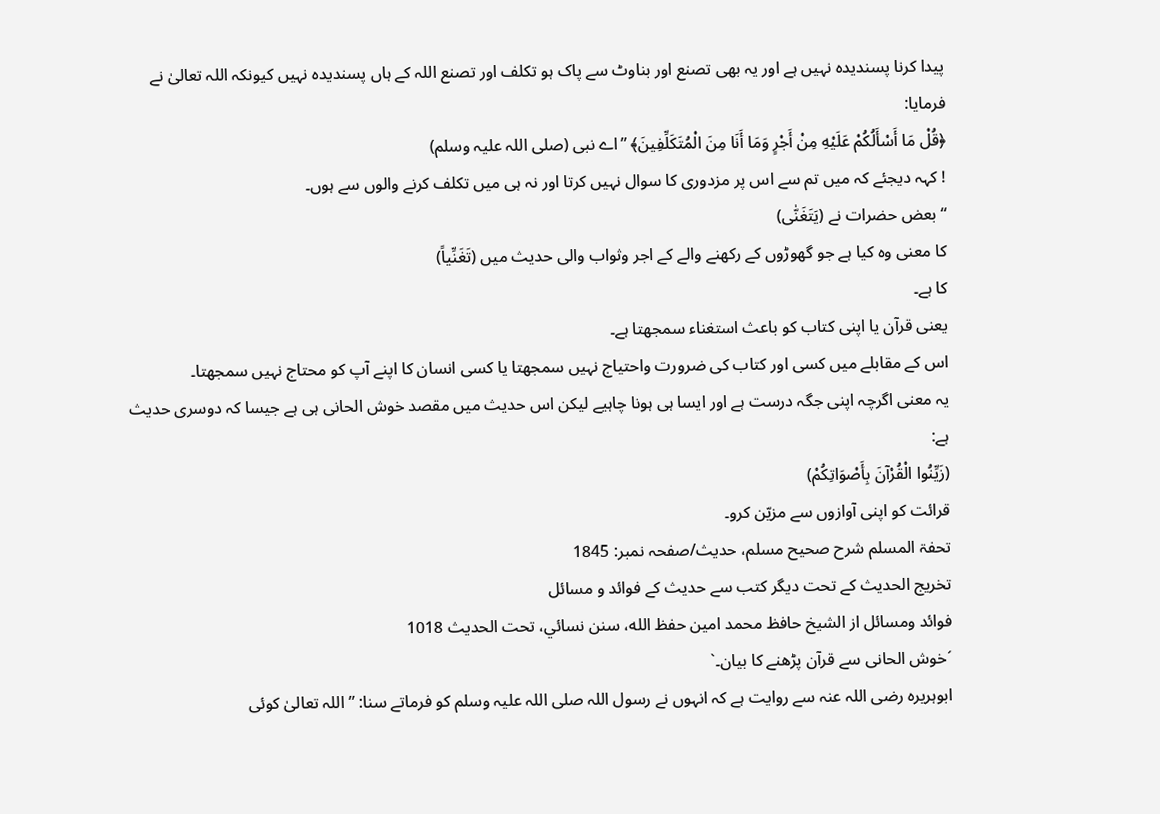پیدا کرنا پسندیدہ نہیں ہے اور یہ بھی تصنع اور بناوٹ سے پاک ہو تکلف اور تصنع اللہ کے ہاں پسندیدہ نہیں کیونکہ اللہ تعالیٰ نے فرمایا:
﴿قُلْ مَا أَسْأَلُكُمْ عَلَيْهِ مِنْ أَجْرٍ وَمَا أَنَا مِنَ الْمُتَكَلِّفِينَ﴾ ”اے نبی (صلی اللہ علیہ وسلم)
! کہہ دیجئے کہ میں تم سے اس پر مزدوری کا سوال نہیں کرتا اور نہ ہی میں تکلف کرنے والوں سے ہوں۔
“ بعض حضرات نے (يَتَغَنّٰى)
کا معنی وہ کیا ہے جو گھوڑوں کے رکھنے والے کے اجر وثواب والی حدیث میں (تَغَنِّياً)
کا ہے۔
یعنی قرآن یا اپنی کتاب کو باعث استغناء سمجھتا ہے۔
اس کے مقابلے میں کسی اور کتاب کی ضرورت واحتیاج نہیں سمجھتا یا کسی انسان کا اپنے آپ کو محتاج نہیں سمجھتا۔
یہ معنی اگرچہ اپنی جگہ درست ہے اور ایسا ہی ہونا چاہیے لیکن اس حدیث میں مقصد خوش الحانی ہی ہے جیسا کہ دوسری حدیث ہے:
(زَيِّنُوا الْقُرْآنَ بِأَصْوَاتِكُمْ)
قرائت کو اپنی آوازوں سے مزیّن کرو۔
تحفۃ المسلم شرح صحیح مسلم، حدیث/صفحہ نمبر: 1845
تخریج الحدیث کے تحت دیگر کتب سے حدیث کے فوائد و مسائل
فوائد ومسائل از الشيخ حافظ محمد امين حفظ الله، سنن نسائي، تحت الحديث 1018
´خوش الحانی سے قرآن پڑھنے کا بیان۔`
ابوہریرہ رضی اللہ عنہ سے روایت ہے کہ انہوں نے رسول اللہ صلی اللہ علیہ وسلم کو فرماتے سنا: ”اللہ تعالیٰ کوئی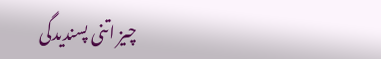چیز اتنی پسندیدگی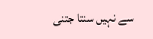سے نہیں سنتا جتنی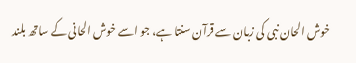خوش الحان نبی کی زبان سے قرآن سنتا ہے، جو اسے خوش الحانی کے ساتھ بلند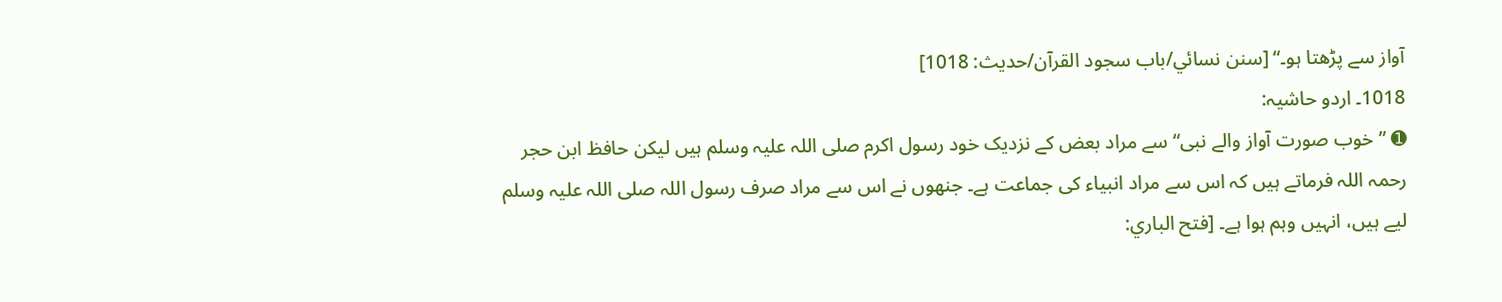آواز سے پڑھتا ہو۔“ [سنن نسائي/باب سجود القرآن/حدیث: 1018]
1018۔ اردو حاشیہ:
➊ ”خوب صورت آواز والے نبی“ سے مراد بعض کے نزدیک خود رسول اکرم صلی اللہ علیہ وسلم ہیں لیکن حافظ ابن حجر رحمہ اللہ فرماتے ہیں کہ اس سے مراد انبیاء کی جماعت ہے۔ جنھوں نے اس سے مراد صرف رسول اللہ صلی اللہ علیہ وسلم لیے ہیں، انہیں وہم ہوا ہے۔ [فتح الباري: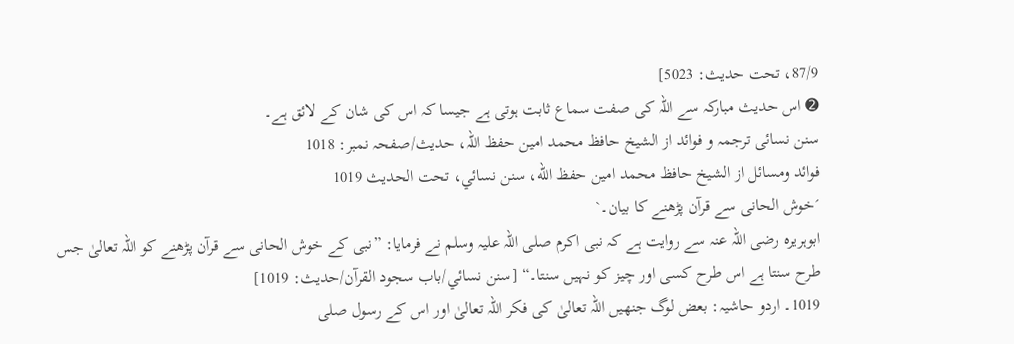87/9، تحت حدیث: 5023]
➋ اس حدیث مبارکہ سے اللہ کی صفت سماع ثابت ہوتی ہے جیسا کہ اس کی شان کے لائق ہے۔
سنن نسائی ترجمہ و فوائد از الشیخ حافظ محمد امین حفظ اللہ، حدیث/صفحہ نمبر: 1018
فوائد ومسائل از الشيخ حافظ محمد امين حفظ الله، سنن نسائي، تحت الحديث 1019
´خوش الحانی سے قرآن پڑھنے کا بیان۔`
ابوہریرہ رضی اللہ عنہ سے روایت ہے کہ نبی اکرم صلی اللہ علیہ وسلم نے فرمایا: ”نبی کے خوش الحانی سے قرآن پڑھنے کو اللہ تعالیٰ جس طرح سنتا ہے اس طرح کسی اور چیز کو نہیں سنتا۔“ [سنن نسائي/باب سجود القرآن/حدیث: 1019]
1019۔ اردو حاشیہ: بعض لوگ جنھیں اللہ تعالیٰ کی فکر اللہ تعالیٰ اور اس کے رسول صلی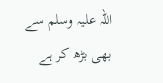اللہ علیہ وسلم سے بھی بڑھ کر ہے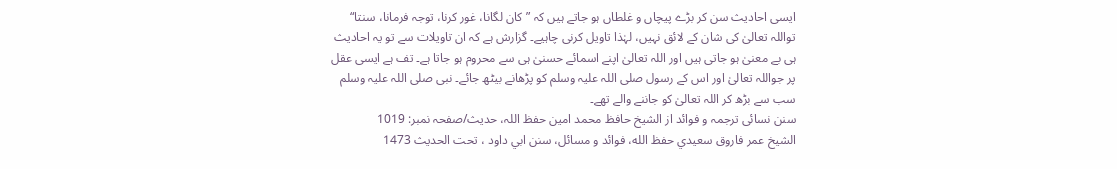ایسی احادیث سن کر بڑے پیچاں و غلطاں ہو جاتے ہیں کہ ”کان لگانا، غور کرنا، توجہ فرمانا، سنتا“ تواللہ تعالیٰ کی شان کے لائق نہیں، لہٰذا تاویل کرنی چاہیے۔ گزارش ہے کہ ان تاویلات سے تو یہ احادیث ہی بے معنیٰ ہو جاتی ہیں اور اللہ تعالیٰ اپنے اسمائے حسنیٰ ہی سے محروم ہو جاتا ہے۔ تف ہے ایسی عقل پر جواللہ تعالیٰ اور اس کے رسول صلی اللہ علیہ وسلم کو پڑھانے بیٹھ جائے۔ نبی صلی اللہ علیہ وسلم سب سے بڑھ کر اللہ تعالیٰ کو جاننے والے تھے۔
سنن نسائی ترجمہ و فوائد از الشیخ حافظ محمد امین حفظ اللہ، حدیث/صفحہ نمبر: 1019
الشيخ عمر فاروق سعيدي حفظ الله، فوائد و مسائل، سنن ابي داود ، تحت الحديث 1473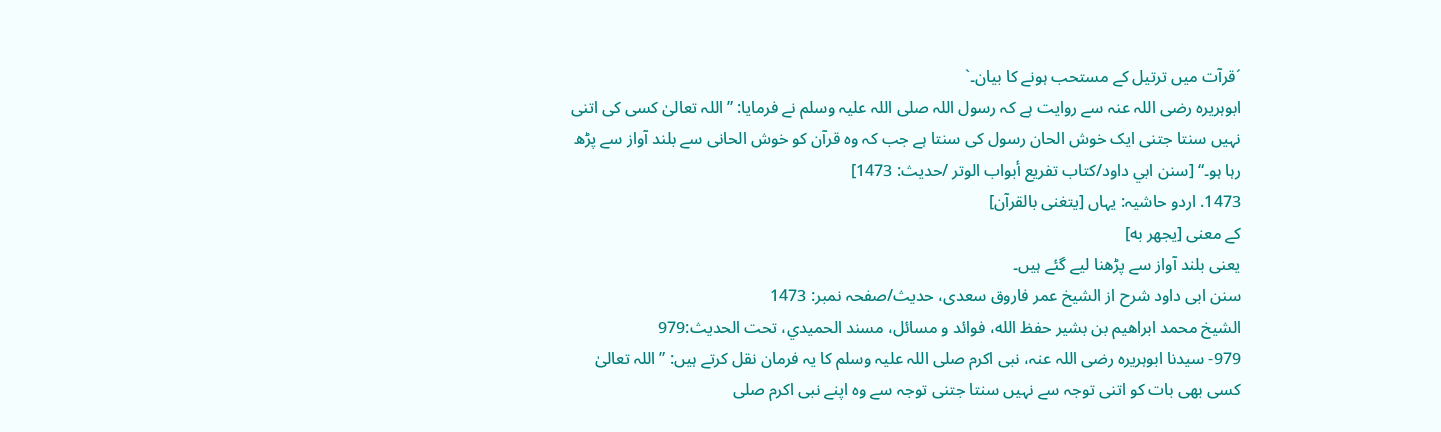´قرآت میں ترتیل کے مستحب ہونے کا بیان۔`
ابوہریرہ رضی اللہ عنہ سے روایت ہے کہ رسول اللہ صلی اللہ علیہ وسلم نے فرمایا: ”اللہ تعالیٰ کسی کی اتنی نہیں سنتا جتنی ایک خوش الحان رسول کی سنتا ہے جب کہ وہ قرآن کو خوش الحانی سے بلند آواز سے پڑھ رہا ہو۔“ [سنن ابي داود/كتاب تفريع أبواب الوتر /حدیث: 1473]
1473. اردو حاشیہ: یہاں [يتغنی بالقرآن]
كے معنی [يجهر به]
یعنی بلند آواز سے پڑھنا لیے گئے ہیں۔
سنن ابی داود شرح از الشیخ عمر فاروق سعدی، حدیث/صفحہ نمبر: 1473
الشيخ محمد ابراهيم بن بشير حفظ الله، فوائد و مسائل، مسند الحميدي، تحت الحديث:979
979- سیدنا ابوہریرہ رضی اللہ عنہ، نبی اکرم صلی اللہ علیہ وسلم کا یہ فرمان نقل کرتے ہیں: ”اللہ تعالیٰ کسی بھی بات کو اتنی توجہ سے نہیں سنتا جتنی توجہ سے وہ اپنے نبی اکرم صلی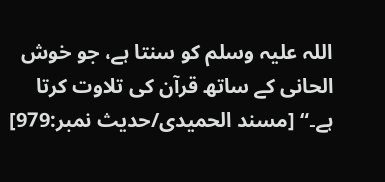اللہ علیہ وسلم کو سنتا ہے، جو خوش الحانی کے ساتھ قرآن کی تلاوت کرتا ہے۔“ [مسند الحمیدی/حدیث نمبر:979]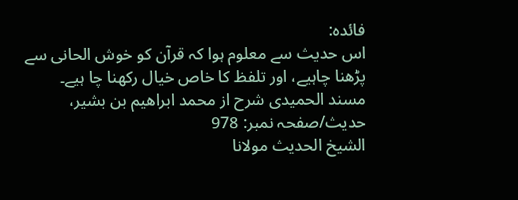فائدہ:
اس حدیث سے معلوم ہوا کہ قرآن کو خوش الحانی سے پڑھنا چاہیے، اور تلفظ کا خاص خیال رکھنا چا ہیے۔
مسند الحمیدی شرح از محمد ابراهيم بن بشير، حدیث/صفحہ نمبر: 978
الشيخ الحديث مولانا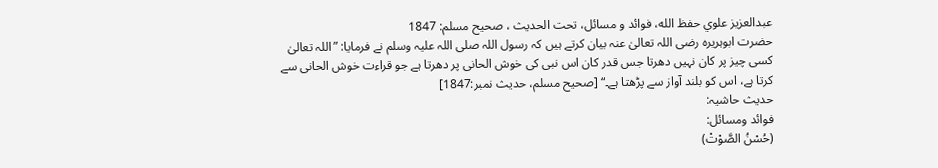عبدالعزيز علوي حفظ الله، فوائد و مسائل، تحت الحديث ، صحيح مسلم: 1847
حضرت ابوہریرہ رضی اللہ تعالیٰ عنہ بیان کرتے ہیں کہ رسول اللہ صلی اللہ علیہ وسلم نے فرمایا: ”اللہ تعالیٰ کسی چیز پر کان نہیں دھرتا جس قدر کان اس نبی کی خوش الحانی پر دھرتا ہے جو قراءت خوش الحانی سے کرتا ہے، اس کو بلند آواز سے پڑھتا ہے۔“ [صحيح مسلم، حديث نمبر:1847]
حدیث حاشیہ:
فوائد ومسائل:
(حُسْنُ الصَّوْتْ)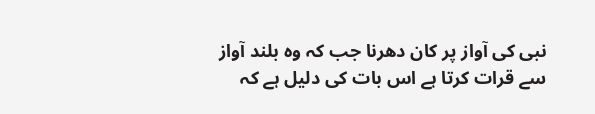نبی کی آواز پر کان دھرنا جب کہ وہ بلند آواز سے قرات کرتا ہے اس بات کی دلیل ہے کہ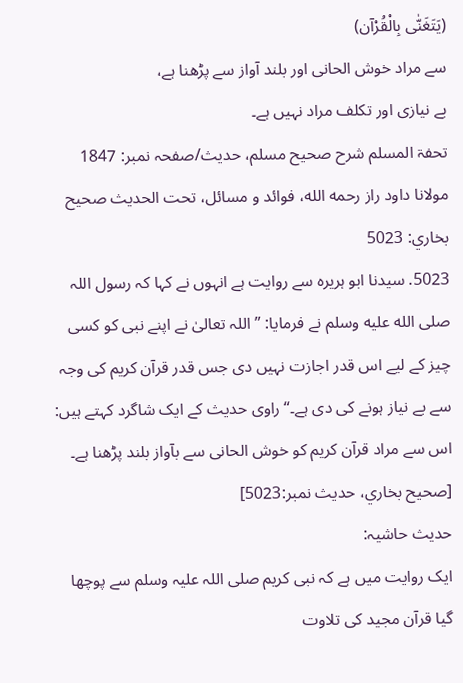(يَتَغَنّٰى بِالْقُرْآن)
سے مراد خوش الحانی اور بلند آواز سے پڑھنا ہے،
بے نیازی اور تکلف مراد نہیں ہے۔
تحفۃ المسلم شرح صحیح مسلم، حدیث/صفحہ نمبر: 1847
مولانا داود راز رحمه الله، فوائد و مسائل، تحت الحديث صحيح بخاري: 5023
5023. سیدنا ابو ہریرہ سے روایت ہے انہوں نے کہا کہ رسول اللہ صلى الله عليه وسلم نے فرمایا: ”اللہ تعالیٰ نے اپنے نبی کو کسی چیز کے لیے اس قدر اجازت نہیں دی جس قدر قرآن کریم کی وجہ سے بے نیاز ہونے کی دی ہے۔“ راوی حدیث کے ایک شاگرد کہتے ہیں: اس سے مراد قرآن کریم کو خوش الحانی سے بآواز بلند پڑھنا ہے۔ [صحيح بخاري، حديث نمبر:5023]
حدیث حاشیہ:
ایک روایت میں ہے کہ نبی کریم صلی اللہ علیہ وسلم سے پوچھا گیا قرآن مجید کی تلاوت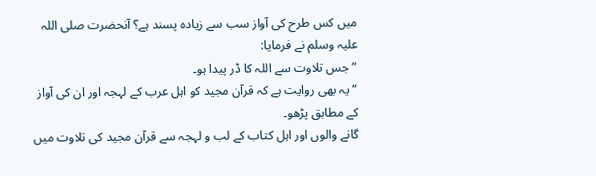میں کس طرح کی آواز سب سے زیادہ پسند ہے؟ آنحضرت صلی اللہ علیہ وسلم نے فرمایا:
”جس تلاوت سے اللہ کا ڈر پیدا ہو۔
“ یہ بھی روایت ہے کہ قرآن مجید کو اہل عرب کے لہجہ اور ان کی آواز کے مطابق پڑھو۔
گانے والوں اور اہل کتاب کے لب و لہجہ سے قرآن مجید کی تلاوت میں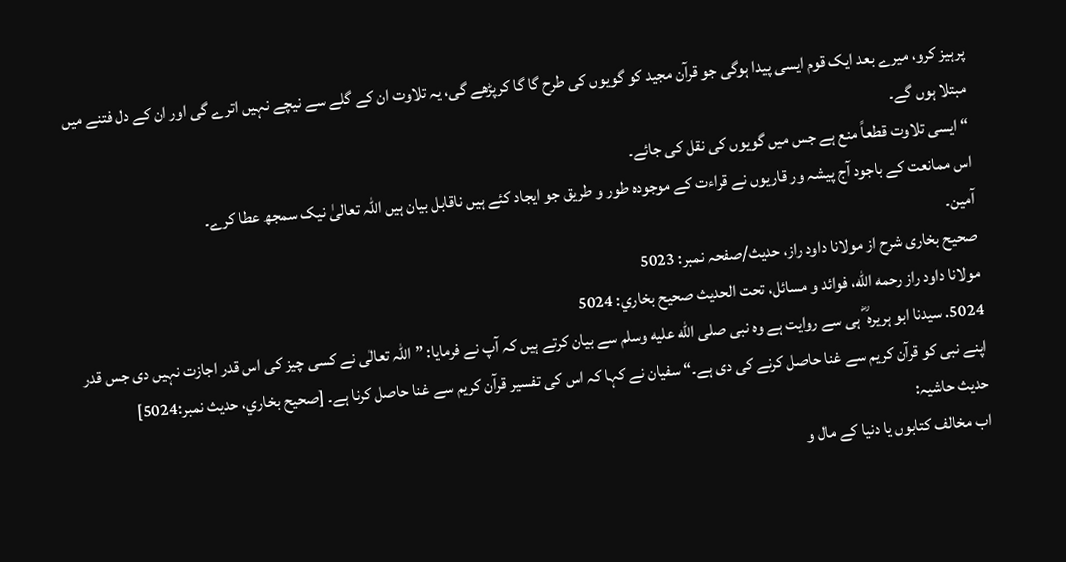پرہیز کرو، میرے بعد ایک قوم ایسی پیدا ہوگی جو قرآن مجید کو گویوں کی طرح گا گا کرپڑھے گی، یہ تلاوت ان کے گلے سے نیچے نہیں اترے گی اور ان کے دل فتنے میں مبتلا ہوں گے۔
“ ایسی تلاوت قطعاً منع ہے جس میں گویوں کی نقل کی جائے۔
اس ممانعت کے باجود آج پیشہ ور قاریوں نے قراءت کے موجودہ طور و طریق جو ایجاد کئے ہیں ناقابل بیان ہیں اللہ تعالیٰ نیک سمجھ عطا کرے۔
آمین۔
صحیح بخاری شرح از مولانا داود راز، حدیث/صفحہ نمبر: 5023
مولانا داود راز رحمه الله، فوائد و مسائل، تحت الحديث صحيح بخاري: 5024
5024. سیدنا ابو ہریرہ ؓ ہی سے روایت ہے وہ نبی صلى الله عليه وسلم سے بیان کرتے ہیں کہ آپ نے فرمایا: ”اللہ تعالٰی نے کسی چیز کی اس قدر اجازت نہیں دی جس قدر اپنے نبی کو قرآن کریم سے غنا حاصل کرنے کی دی ہے۔“ سفیان نے کہا کہ اس کی تفسیر قرآن کریم سے غنا حاصل کرنا ہے۔ [صحيح بخاري، حديث نمبر:5024]
حدیث حاشیہ:
اب مخالف کتابوں یا دنیا کے مال و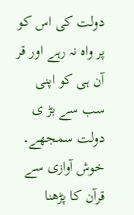دولت کی اس کو پر واہ نہ رہے اور قر آن ہی کو اپنی سب سے بڑ ی دولت سمجھے۔
خوش آوازی سے قرآن کا پڑھنا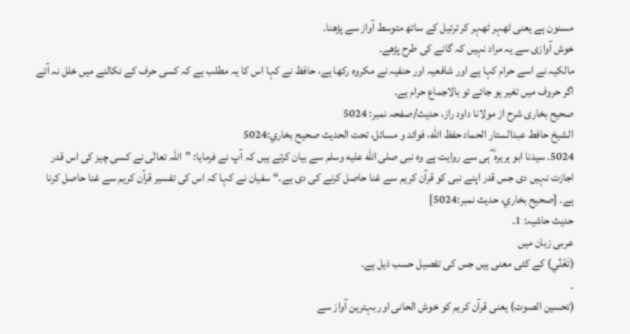مسنون ہے یعنی ٹھہر ٹھہر کر ترتیل کے ساتھ متوسط آواز سے پڑھنا۔
خوش آوازی سے یہ مراد نہیں کہ گانے کی طرح پڑھے۔
مالکیہ نے اسے حرام کہا ہے اور شافعیہ اور حنفیہ نے مکروہ رکھا ہے، حافظ نے کہا اس کا یہ مطلب ہے کہ کسی حرف کے نکالنے میں خلل نہ آئے اگر حروف میں تغیر ہو جائے تو بالاجماع حرام ہے۔
صحیح بخاری شرح از مولانا داود راز، حدیث/صفحہ نمبر: 5024
الشيخ حافط عبدالستار الحماد حفظ الله، فوائد و مسائل، تحت الحديث صحيح بخاري:5024
5024. سیدنا ابو ہریرہ ؓ ہی سے روایت ہے وہ نبی صلى الله عليه وسلم سے بیان کرتے ہیں کہ آپ نے فرمایا: ”اللہ تعالٰی نے کسی چیز کی اس قدر اجازت نہیں دی جس قدر اپنے نبی کو قرآن کریم سے غنا حاصل کرنے کی دی ہے۔“ سفیان نے کہا کہ اس کی تفسیر قرآن کریم سے غنا حاصل کرنا ہے۔ [صحيح بخاري، حديث نمبر:5024]
حدیث حاشیہ: 1۔
عربی زبان میں
(تَغَنِّي) کے کئی معنی ہیں جس کی تفصیل حسب ذیل ہے۔
۔
(تحسين الصوت) یعنی قرآن کریم کو خوش الحانی اور بہترین آواز سے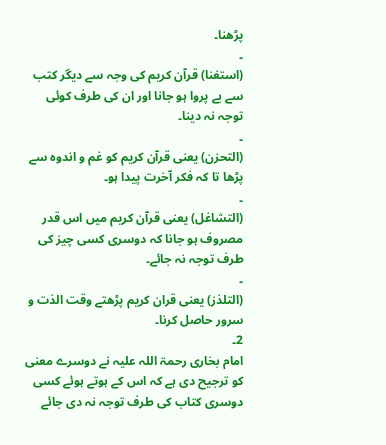پڑھنا۔
۔
(استغنا) قرآن کریم کی وجہ سے دیگر کتب سے بے پروا ہو جانا اور ان کی طرف کوئی توجہ نہ دینا۔
۔
(التحزن) یعنی قرآن کریم کو غم و اندوہ سے پڑھا تا کہ فکر آخرت پیدا ہو۔
۔
(التشاغل) یعنی قرآن کریم میں اس قدر مصروف ہو جانا کہ دوسری کسی چیز کی طرف توجہ نہ جائے۔
۔
(التلذز) یعنی قران کریم پڑھتے وقت الذت و سرور حاصل کرنا۔
2۔
امام بخاری رحمۃ اللہ علیہ نے دوسرے معنی کو ترجیح دی ہے کہ اس کے ہوتے ہوئے کسی دوسری کتاب کی طرف توجہ نہ دی جائے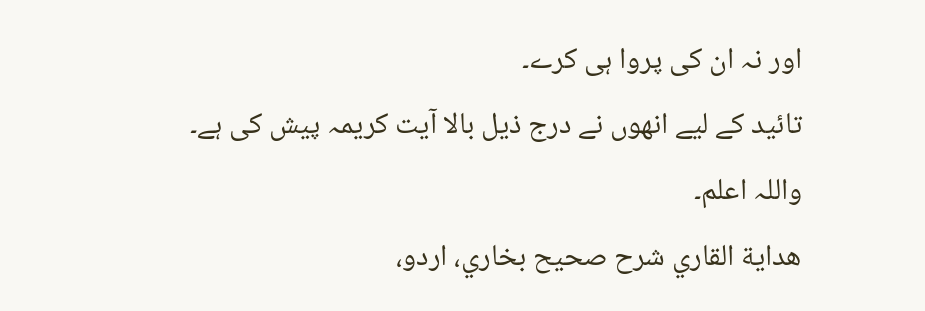اور نہ ان کی پروا ہی کرے۔
تائید کے لیے انھوں نے درج ذیل بالا آیت کریمہ پیش کی ہے۔
واللہ اعلم۔
هداية القاري شرح صحيح بخاري، اردو،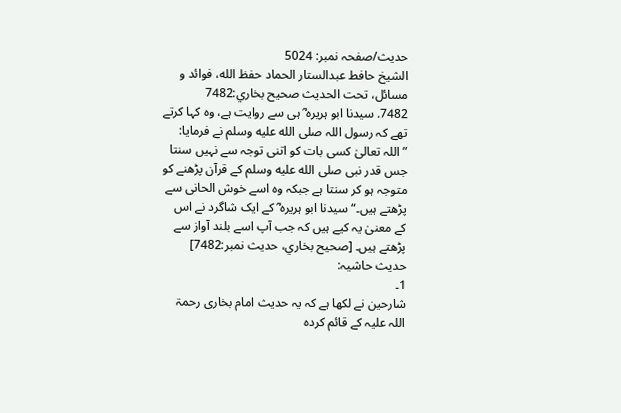حدیث/صفحہ نمبر: 5024
الشيخ حافط عبدالستار الحماد حفظ الله، فوائد و مسائل، تحت الحديث صحيح بخاري:7482
7482. سیدنا ابو ہریرہ ؓ ہی سے روایت ہے، وہ کہا کرتے تھے کہ رسول اللہ صلى الله عليه وسلم نے فرمایا: ”اللہ تعالیٰ کسی بات کو اتنی توجہ سے نہیں سنتا جس قدر نبی صلى الله عليه وسلم کے قرآن پڑھنے کو متوجہ ہو کر سنتا ہے جبکہ وہ اسے خوش الحانی سے پڑھتے ہیں۔“ سیدنا ابو ہریرہ ؓ کے ایک شاگرد نے اس کے معنیٰ یہ کیے ہیں کہ جب آپ اسے بلند آواز سے پڑھتے ہیں۔ [صحيح بخاري، حديث نمبر:7482]
حدیث حاشیہ:
1۔
شارحین نے لکھا ہے کہ یہ حدیث امام بخاری رحمۃ اللہ علیہ کے قائم کردہ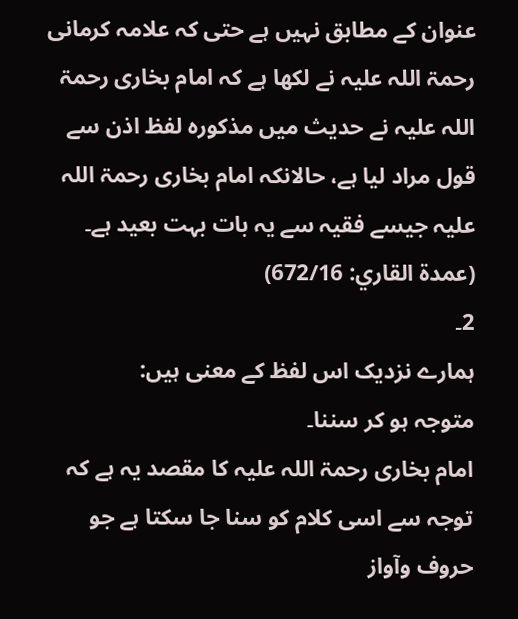عنوان کے مطابق نہیں ہے حتی کہ علامہ کرمانی رحمۃ اللہ علیہ نے لکھا ہے کہ امام بخاری رحمۃ اللہ علیہ نے حدیث میں مذکورہ لفظ اذن سے قول مراد لیا ہے، حالانکہ امام بخاری رحمۃ اللہ علیہ جیسے فقیہ سے یہ بات بہت بعید ہے۔
(عمدة القاري: 672/16)
2۔
ہمارے نزدیک اس لفظ کے معنی ہیں:
متوجہ ہو کر سننا۔
امام بخاری رحمۃ اللہ علیہ کا مقصد یہ ہے کہ توجہ سے اسی کلام کو سنا جا سکتا ہے جو حروف وآواز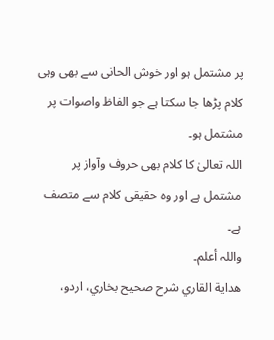پر مشتمل ہو اور خوش الحانی سے بھی وہی کلام پڑھا جا سکتا ہے جو الفاظ واصوات پر مشتمل ہو۔
اللہ تعالیٰ کا کلام بھی حروف وآواز پر مشتمل ہے اور وہ حقیقی کلام سے متصف ہے۔
واللہ أعلم۔
هداية القاري شرح صحيح بخاري، اردو،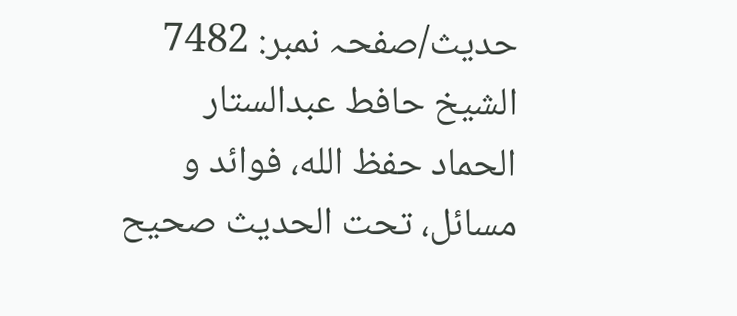حدیث/صفحہ نمبر: 7482
الشيخ حافط عبدالستار الحماد حفظ الله، فوائد و مسائل، تحت الحديث صحيح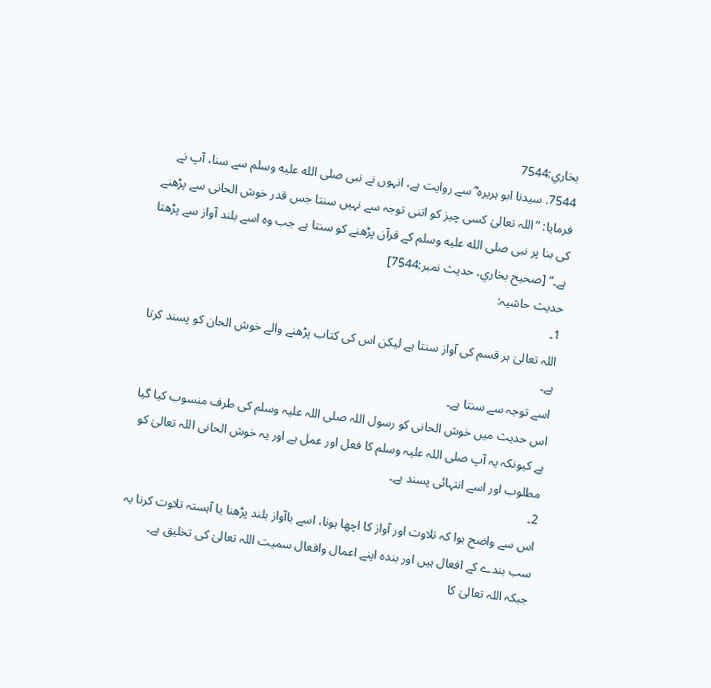بخاري:7544
7544. سیدنا ابو ہریرہ ؓ سے روایت ہے، انہوں نے نبی صلى الله عليه وسلم سے سنا، آپ نے فرمایا: ”اللہ تعالیٰ کسی چیز کو اتنی توجہ سے نہیں سنتا جس قدر خوش الحانی سے پڑھنے کی بنا پر نبی صلى الله عليه وسلم کے قرآن پڑھنے کو سنتا ہے جب وہ اسے بلند آواز سے پڑھتا ہے۔“ [صحيح بخاري، حديث نمبر:7544]
حدیث حاشیہ:
1۔
اللہ تعالیٰ ہر قسم کی آواز سنتا ہے لیکن اس کی کتاب پڑھنے والے خوش الحان کو پسند کرتا ہے۔
اسے توجہ سے سنتا ہے۔
اس حدیث میں خوش الحانی کو رسول اللہ صلی اللہ علیہ وسلم کی طرف منسوب کیا گیا ہے کیونکہ یہ آپ صلی اللہ علیہ وسلم کا فعل اور عمل ہے اور یہ خوش الحانی اللہ تعالیٰ کو مطلوب اور اسے انتہائی پسند ہے۔
2۔
اس سے واضح ہوا کہ تلاوت اور آواز کا اچھا ہونا، اسے باآواز بلند پڑھنا یا آہستہ تلاوت کرنا یہ سب بندے کے افعال ہیں اور بندہ اپنے اعمال وافعال سمیت اللہ تعالیٰ کی تخلیق ہے۔
جبکہ اللہ تعالیٰ کا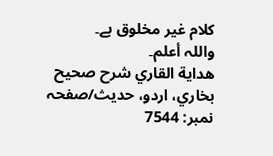کلام غیر مخلوق ہے۔
واللہ أعلم۔
هداية القاري شرح صحيح بخاري، اردو، حدیث/صفحہ نمبر: 7544